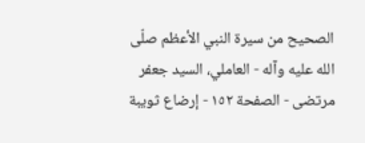الصحيح من سيرة النبي الأعظم صلّى الله عليه وآله - العاملي، السيد جعفر مرتضى - الصفحة ١٥٢ - إرضاع ثويبة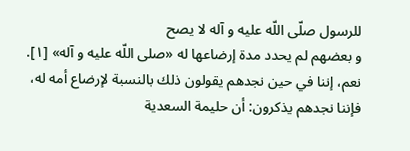للرسول صلّى اللّه عليه و آله لا يصح
و بعضهم لم يحدد مدة إرضاعها له «صلى اللّه عليه و آله» [١].
نعم، إننا في حين نجدهم يقولون ذلك بالنسبة لإرضاع أمه له، فإننا نجدهم يذكرون: أن حليمة السعدية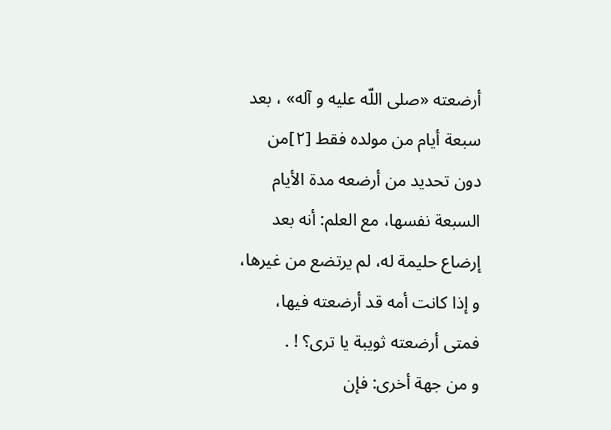أرضعته «صلى اللّه عليه و آله» ، بعد سبعة أيام من مولده فقط [٢]من دون تحديد من أرضعه مدة الأيام السبعة نفسها، مع العلم: أنه بعد إرضاع حليمة له، لم يرتضع من غيرها، و إذا كانت أمه قد أرضعته فيها، فمتى أرضعته ثويبة يا ترى؟ ! .
و من جهة أخرى: فإن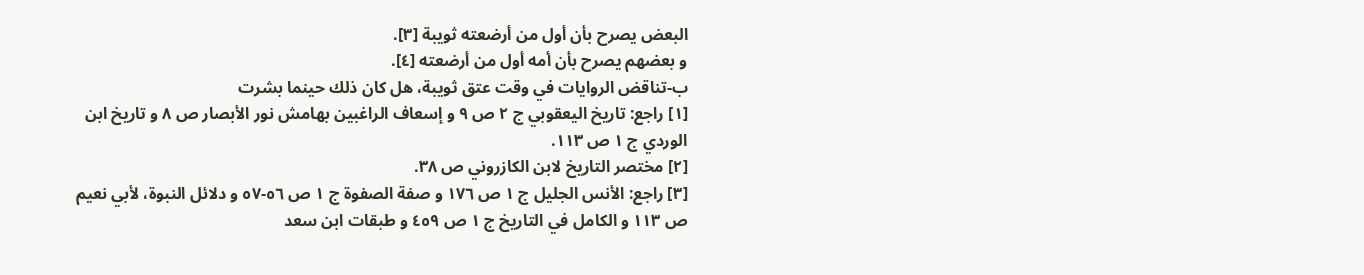البعض يصرح بأن أول من أرضعته ثويبة [٣].
و بعضهم يصرح بأن أمه أول من أرضعته [٤].
ب-تناقض الروايات في وقت عتق ثويبة، هل كان ذلك حينما بشرت
[١] راجع: تاريخ اليعقوبي ج ٢ ص ٩ و إسعاف الراغبين بهامش نور الأبصار ص ٨ و تاريخ ابن الوردي ج ١ ص ١١٣.
[٢] مختصر التاريخ لابن الكازروني ص ٣٨.
[٣] راجع: الأنس الجليل ج ١ ص ١٧٦ و صفة الصفوة ج ١ ص ٥٦-٥٧ و دلائل النبوة، لأبي نعيم ص ١١٣ و الكامل في التاريخ ج ١ ص ٤٥٩ و طبقات ابن سعد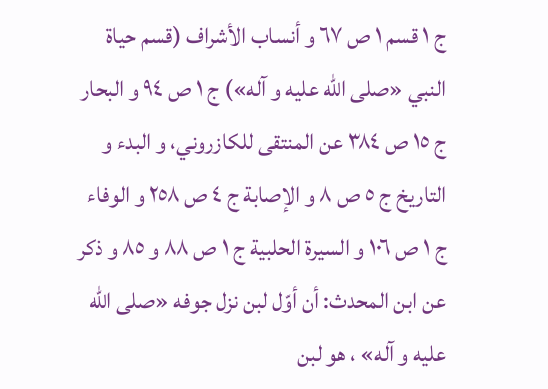ج ١ قسم ١ ص ٦٧ و أنساب الأشراف (قسم حياة النبي «صلى اللّه عليه و آله») ج ١ ص ٩٤ و البحار ج ١٥ ص ٣٨٤ عن المنتقى للكازروني، و البدء و التاريخ ج ٥ ص ٨ و الإصابة ج ٤ ص ٢٥٨ و الوفاء ج ١ ص ١٠٦ و السيرة الحلبية ج ١ ص ٨٨ و ٨٥ و ذكر عن ابن المحدث: أن أوّل لبن نزل جوفه «صلى اللّه عليه و آله» ، هو لبن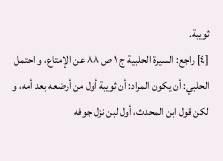ثويبة.
[٤] راجع: السيرة الحلبية ج ١ ص ٨٨ عن الإمتاع، و احتمل الحلبي: أن يكون المراد: أن ثويبة أول من أرضعه بعد أمه، و لكن قول ابن المحدث، أول لبن نزل جوفه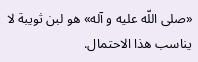«صلى اللّه عليه و آله» هو لبن ثويبة لا يناسب هذا الاحتمال.